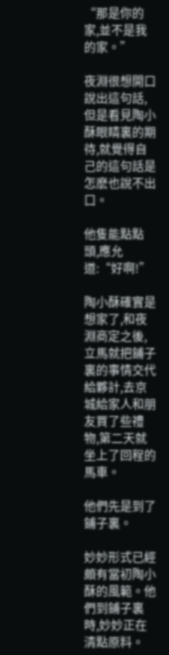“那是你的家,並不是我的家。”

夜淵很想開口說出這句話,但是看見陶小酥眼睛裏的期待,就覺得自己的這句話是怎麽也說不出口。

他隻能點點頭,應允道:“好啊!”

陶小酥確實是想家了,和夜淵商定之後,立馬就把鋪子裏的事情交代給夥計,去京城給家人和朋友買了些禮物,第二天就坐上了回程的馬車。

他們先是到了鋪子裏。

妙妙形式已經頗有當初陶小酥的風範。他們到鋪子裏時,妙妙正在清點原料。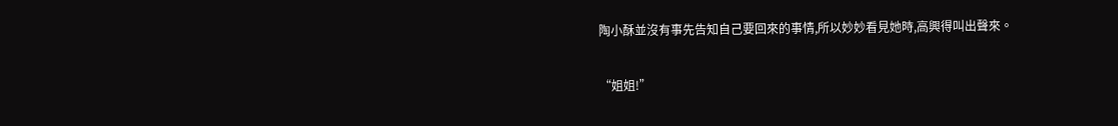陶小酥並沒有事先告知自己要回來的事情,所以妙妙看見她時,高興得叫出聲來。

“姐姐!”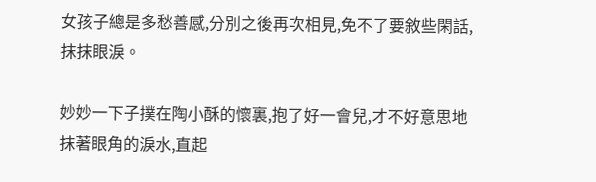女孩子總是多愁善感,分別之後再次相見,免不了要敘些閑話,抹抹眼淚。

妙妙一下子撲在陶小酥的懷裏,抱了好一會兒,才不好意思地抹著眼角的淚水,直起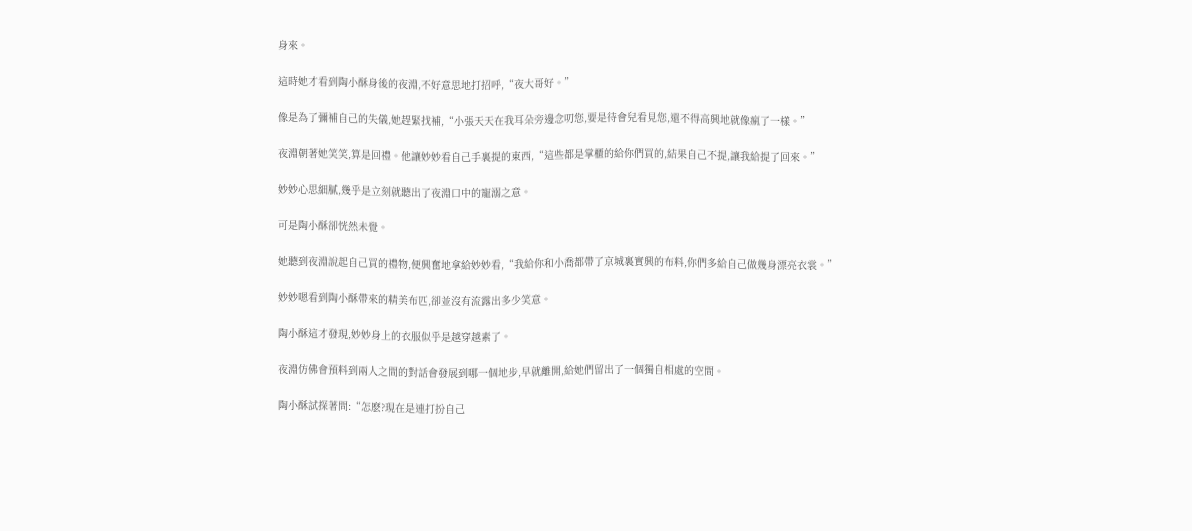身來。

這時她才看到陶小酥身後的夜淵,不好意思地打招呼,“夜大哥好。”

像是為了彌補自己的失儀,她趕緊找補,“小張天天在我耳朵旁邊念叨您,要是待會兒看見您,還不得高興地就像瘋了一樣。”

夜淵朝著她笑笑,算是回禮。他讓妙妙看自己手裏提的東西,“這些都是掌櫃的給你們買的,結果自己不提,讓我給提了回來。”

妙妙心思細膩,幾乎是立刻就聽出了夜淵口中的寵溺之意。

可是陶小酥卻恍然未覺。

她聽到夜淵說起自己買的禮物,便興奮地拿給妙妙看,“我給你和小喬都帶了京城裏實興的布料,你們多給自己做幾身漂亮衣裳。”

妙妙嗯看到陶小酥帶來的精美布匹,卻並沒有流露出多少笑意。

陶小酥這才發現,妙妙身上的衣服似乎是越穿越素了。

夜淵仿佛會預料到兩人之間的對話會發展到哪一個地步,早就離開,給她們留出了一個獨自相處的空間。

陶小酥試探著問:“怎麽?現在是連打扮自己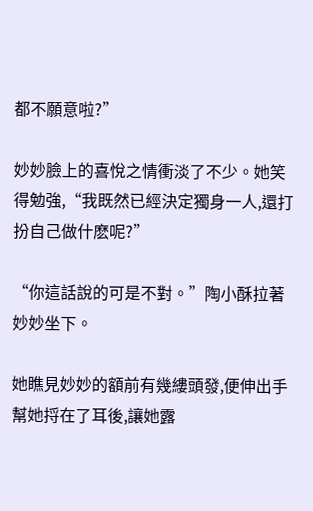都不願意啦?”

妙妙臉上的喜悅之情衝淡了不少。她笑得勉強,“我既然已經決定獨身一人,還打扮自己做什麽呢?”

“你這話說的可是不對。”陶小酥拉著妙妙坐下。

她瞧見妙妙的額前有幾縷頭發,便伸出手幫她捋在了耳後,讓她露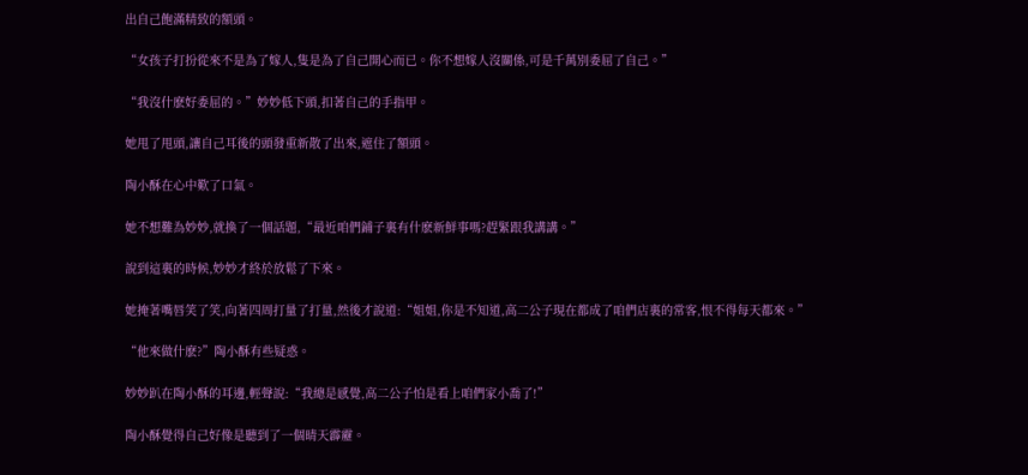出自己飽滿精致的額頭。

“女孩子打扮從來不是為了嫁人,隻是為了自己開心而已。你不想嫁人沒關係,可是千萬別委屈了自己。”

“我沒什麽好委屈的。”妙妙低下頭,扣著自己的手指甲。

她甩了甩頭,讓自己耳後的頭發重新散了出來,遮住了額頭。

陶小酥在心中歎了口氣。

她不想難為妙妙,就換了一個話題,“最近咱們鋪子裏有什麽新鮮事嗎?趕緊跟我講講。”

說到這裏的時候,妙妙才終於放鬆了下來。

她掩著嘴唇笑了笑,向著四周打量了打量,然後才說道:“姐姐,你是不知道,高二公子現在都成了咱們店裏的常客,恨不得每天都來。”

“他來做什麽?”陶小酥有些疑惑。

妙妙趴在陶小酥的耳邊,輕聲說:“我總是感覺,高二公子怕是看上咱們家小喬了!”

陶小酥覺得自己好像是聽到了一個晴天霹靂。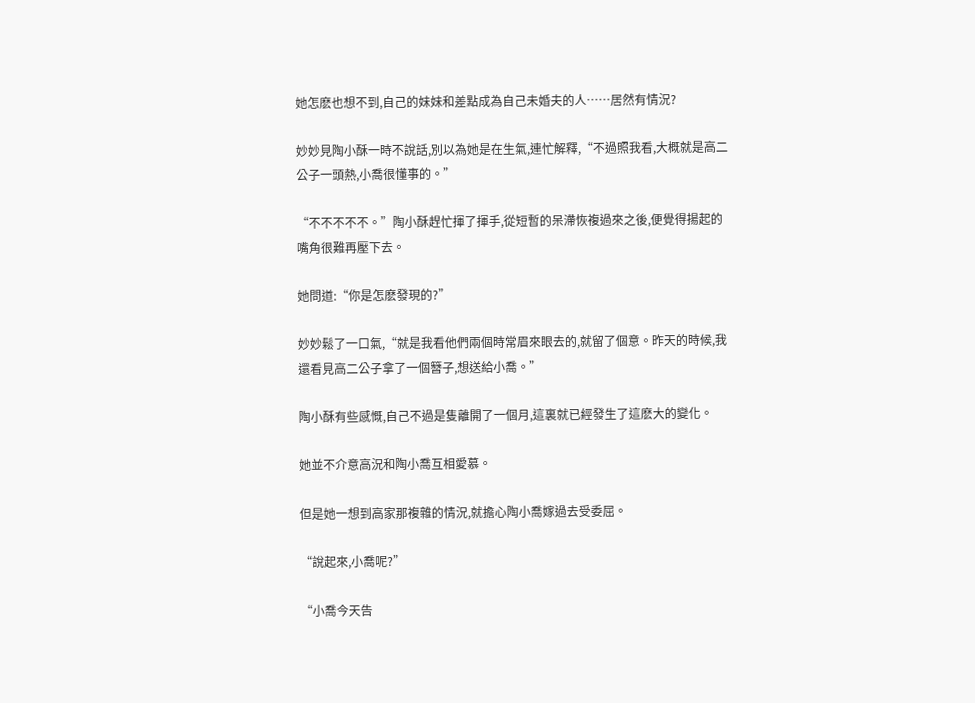她怎麽也想不到,自己的妹妹和差點成為自己未婚夫的人……居然有情況?

妙妙見陶小酥一時不說話,別以為她是在生氣,連忙解釋,“不過照我看,大概就是高二公子一頭熱,小喬很懂事的。”

“不不不不不。”陶小酥趕忙揮了揮手,從短暫的呆滯恢複過來之後,便覺得揚起的嘴角很難再壓下去。

她問道:“你是怎麽發現的?”

妙妙鬆了一口氣,“就是我看他們兩個時常眉來眼去的,就留了個意。昨天的時候,我還看見高二公子拿了一個簪子,想送給小喬。”

陶小酥有些感慨,自己不過是隻離開了一個月,這裏就已經發生了這麽大的變化。

她並不介意高況和陶小喬互相愛慕。

但是她一想到高家那複雜的情況,就擔心陶小喬嫁過去受委屈。

“說起來,小喬呢?”

“小喬今天告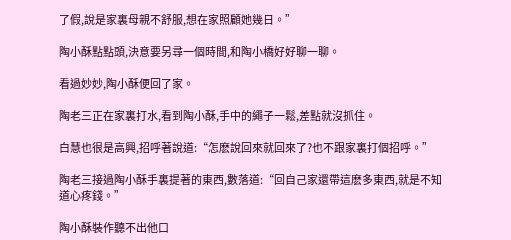了假,說是家裏母親不舒服,想在家照顧她幾日。”

陶小酥點點頭,決意要另尋一個時間,和陶小橋好好聊一聊。

看過妙妙,陶小酥便回了家。

陶老三正在家裏打水,看到陶小酥,手中的繩子一鬆,差點就沒抓住。

白慧也很是高興,招呼著說道:“怎麽說回來就回來了?也不跟家裏打個招呼。”

陶老三接過陶小酥手裏提著的東西,數落道:“回自己家還帶這麽多東西,就是不知道心疼錢。”

陶小酥裝作聽不出他口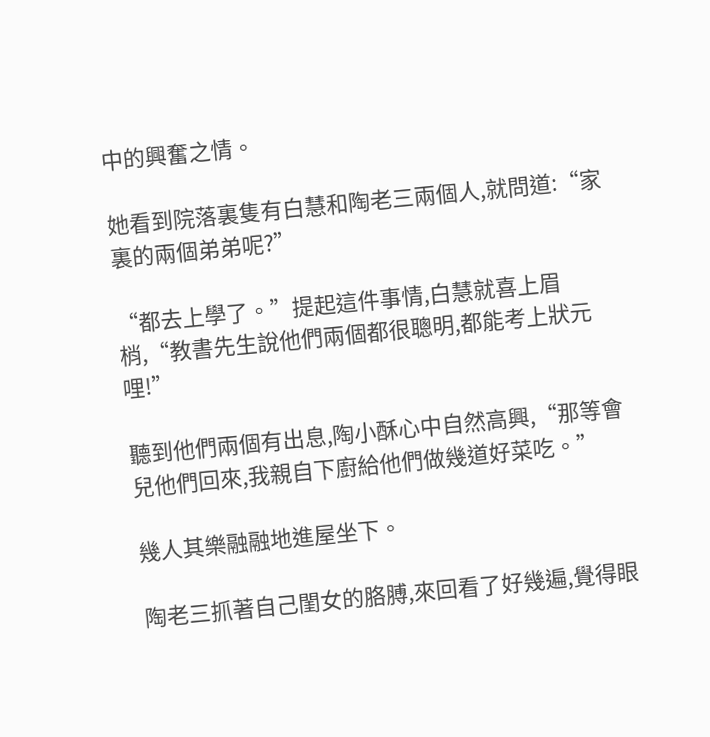中的興奮之情。

她看到院落裏隻有白慧和陶老三兩個人,就問道:“家裏的兩個弟弟呢?”

“都去上學了。”提起這件事情,白慧就喜上眉梢,“教書先生說他們兩個都很聰明,都能考上狀元哩!”

聽到他們兩個有出息,陶小酥心中自然高興,“那等會兒他們回來,我親自下廚給他們做幾道好菜吃。”

幾人其樂融融地進屋坐下。

陶老三抓著自己閨女的胳膊,來回看了好幾遍,覺得眼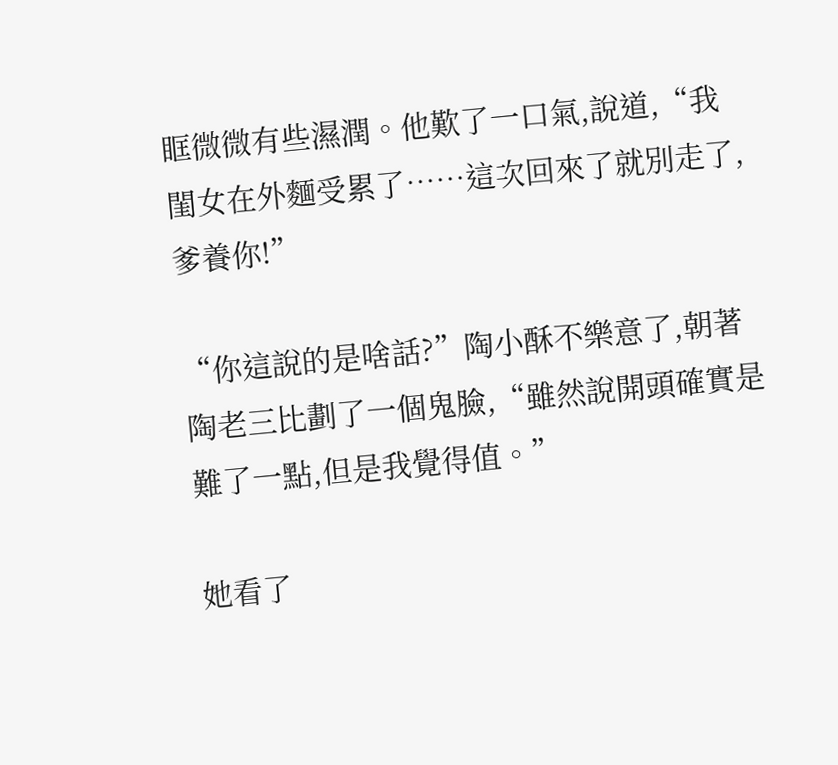眶微微有些濕潤。他歎了一口氣,說道,“我閨女在外麵受累了……這次回來了就別走了,爹養你!”

“你這說的是啥話?”陶小酥不樂意了,朝著陶老三比劃了一個鬼臉,“雖然說開頭確實是難了一點,但是我覺得值。”

她看了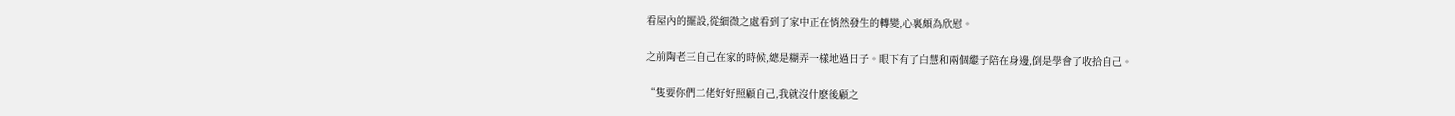看屋內的擺設,從細微之處看到了家中正在悄然發生的轉變,心裏頗為欣慰。

之前陶老三自己在家的時候,總是糊弄一樣地過日子。眼下有了白慧和兩個繼子陪在身邊,倒是學會了收拾自己。

“隻要你們二佬好好照顧自己,我就沒什麽後顧之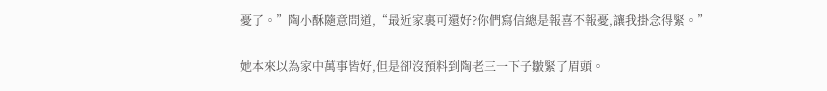憂了。”陶小酥隨意問道,“最近家裏可還好?你們寫信總是報喜不報憂,讓我掛念得緊。”

她本來以為家中萬事皆好,但是卻沒預料到陶老三一下子皺緊了眉頭。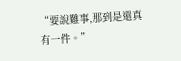“要說難事,那到是還真有一件。”